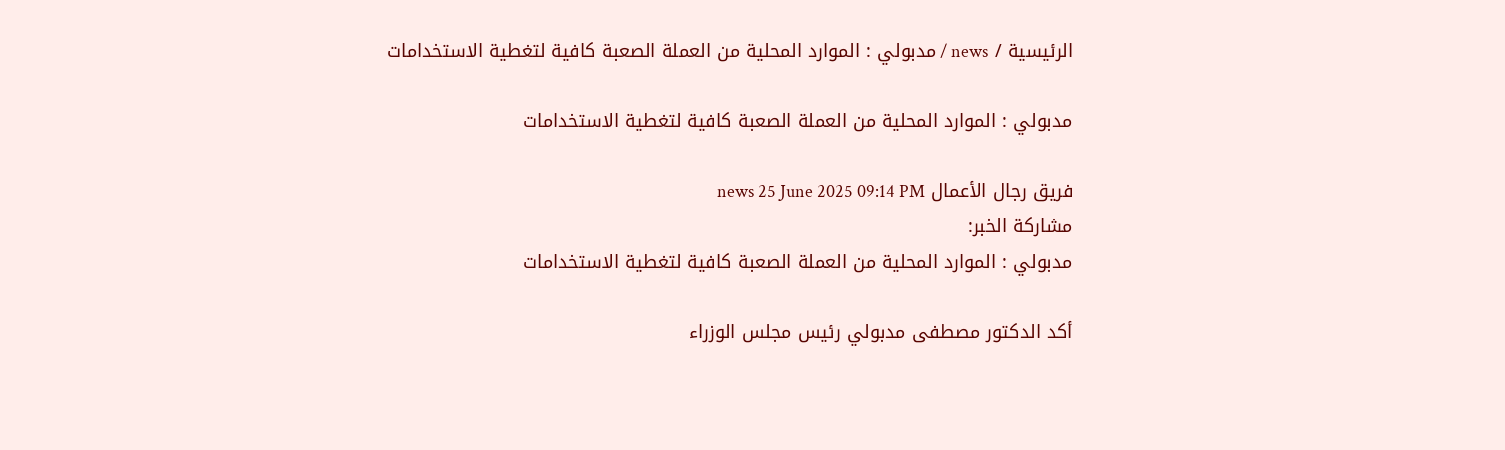الرئيسية / news / مدبولي : الموارد المحلية من العملة الصعبة كافية لتغطية الاستخدامات

مدبولي : الموارد المحلية من العملة الصعبة كافية لتغطية الاستخدامات

فريق رجال الأعمال news 25 June 2025 09:14 PM
مشاركة الخبر:
مدبولي : الموارد المحلية من العملة الصعبة كافية لتغطية الاستخدامات

أكد الدكتور مصطفى مدبولي رئيس مجلس الوزراء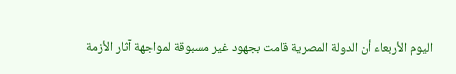اليوم الأربعاء أن الدولة المصرية قامت بجهود غير مسبوقة لمواجهة آثار الأزمة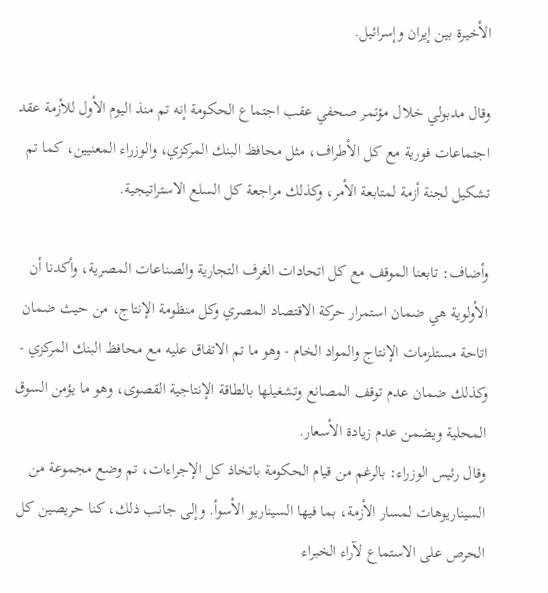الأخيرة بين إيران وإسرائيل.

وقال مدبولي خلال مؤتمر صحفي عقب اجتماع الحكومة إنه تم منذ اليوم الأول للأزمة عقد اجتماعات فورية مع كل الأطراف، مثل محافظ البنك المركزي، والوزراء المعنيين، كما تم تشكيل لجنة أزمة لمتابعة الأمر، وكذلك مراجعة كل السلع الاستراتيجية.

وأضاف: تابعنا الموقف مع كل اتحادات الغرف التجارية والصناعات المصرية، وأكدنا أن الأولوية هي ضمان استمرار حركة الاقتصاد المصري وكل منظومة الإنتاج، من حيث ضمان اتاحة مستلزمات الإنتاج والمواد الخام - وهو ما تم الاتفاق عليه مع محافظ البنك المركزي - وكذلك ضمان عدم توقف المصانع وتشغيلها بالطاقة الإنتاجية القصوى، وهو ما يؤمن السوق المحلية ويضمن عدم زيادة الأسعار.
وقال رئيس الوزراء: بالرغم من قيام الحكومة باتخاذ كل الإجراءات، تم وضع مجموعة من السيناريوهات لمسار الأزمة، بما فيها السيناريو الأسوأ. وإلى جانب ذلك، كنا حريصين كل الحرص على الاستماع لآراء الخبراء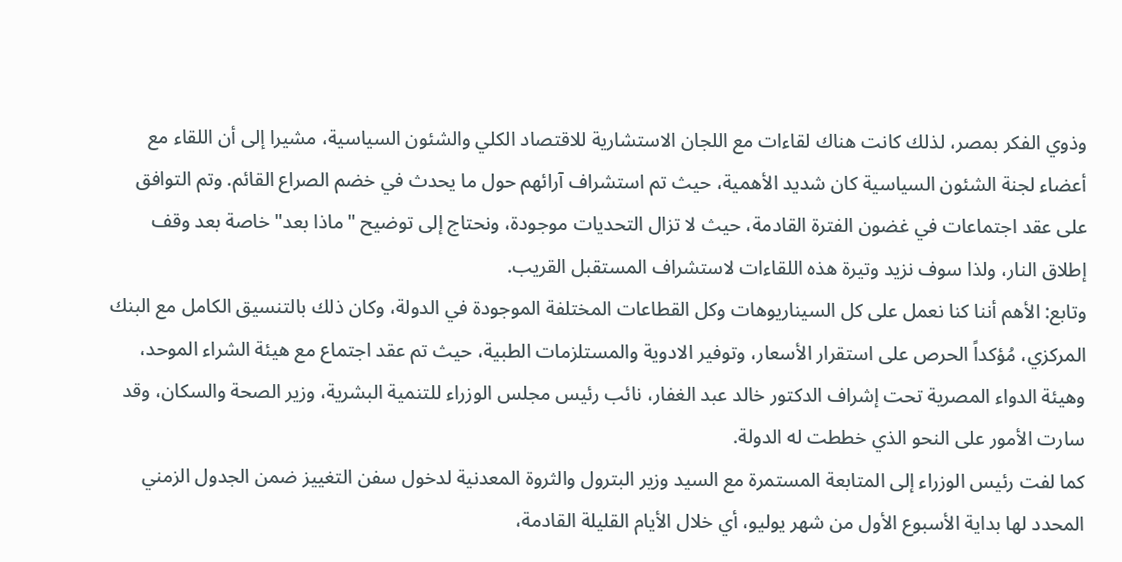وذوي الفكر بمصر، لذلك كانت هناك لقاءات مع اللجان الاستشارية للاقتصاد الكلي والشئون السياسية، مشيرا إلى أن اللقاء مع أعضاء لجنة الشئون السياسية كان شديد الأهمية، حيث تم استشراف آرائهم حول ما يحدث في خضم الصراع القائم. وتم التوافق على عقد اجتماعات في غضون الفترة القادمة، حيث لا تزال التحديات موجودة، ونحتاج إلى توضيح "ماذا بعد" خاصة بعد وقف إطلاق النار، ولذا سوف نزيد وتيرة هذه اللقاءات لاستشراف المستقبل القريب.
وتابع: الأهم أننا كنا نعمل على كل السيناريوهات وكل القطاعات المختلفة الموجودة في الدولة، وكان ذلك بالتنسيق الكامل مع البنك المركزي، مُؤكداً الحرص على استقرار الأسعار، وتوفير الادوية والمستلزمات الطبية، حيث تم عقد اجتماع مع هيئة الشراء الموحد، وهيئة الدواء المصرية تحت إشراف الدكتور خالد عبد الغفار، نائب رئيس مجلس الوزراء للتنمية البشرية، وزير الصحة والسكان، وقد سارت الأمور على النحو الذي خططت له الدولة.
كما لفت رئيس الوزراء إلى المتابعة المستمرة مع السيد وزير البترول والثروة المعدنية لدخول سفن التغييز ضمن الجدول الزمني المحدد لها بداية الأسبوع الأول من شهر يوليو، أي خلال الأيام القليلة القادمة،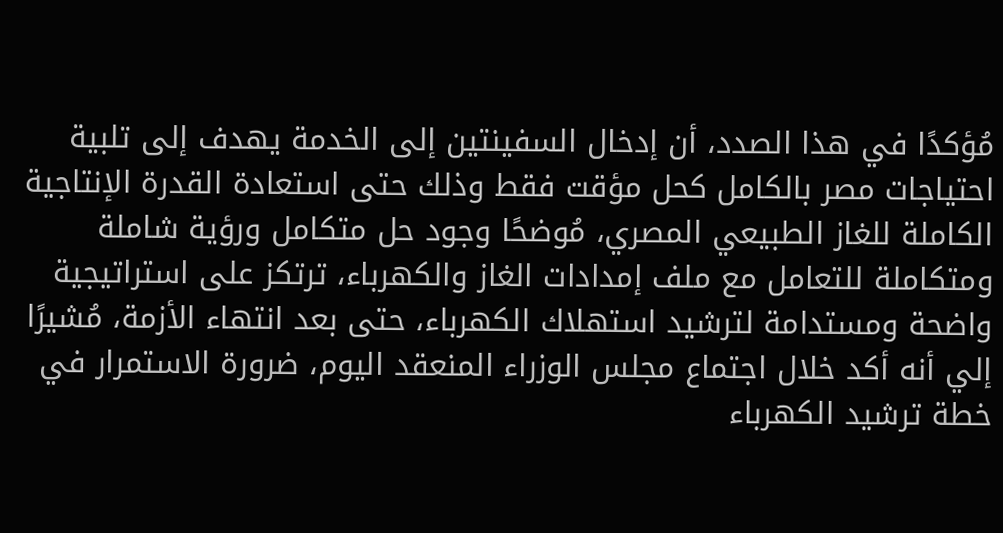مُؤكدًا في هذا الصدد، أن إدخال السفينتين إلى الخدمة يهدف إلى تلبية احتياجات مصر بالكامل كحل مؤقت فقط وذلك حتى استعادة القدرة الإنتاجية الكاملة للغاز الطبيعي المصري، مُوضحًا وجود حل متكامل ورؤية شاملة ومتكاملة للتعامل مع ملف إمدادات الغاز والكهرباء، ترتكز على استراتيجية واضحة ومستدامة لترشيد استهلاك الكهرباء، حتى بعد انتهاء الأزمة، مُشيرًا إلي أنه أكد خلال اجتماع مجلس الوزراء المنعقد اليوم، ضرورة الاستمرار في خطة ترشيد الكهرباء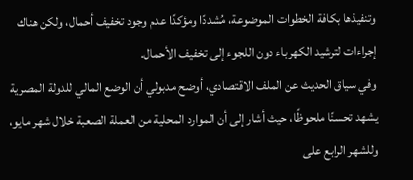وتنفيذها بكافة الخطوات الموضوعة، مُشددًا ومؤكدًا عدم وجود تخفيف أحمال، ولكن هناك إجراءات لترشيد الكهرباء دون اللجوء إلى تخفيف الأحمال.
وفي سياق الحديث عن الملف الاقتصادي، أوضح مدبولي أن الوضع المالي للدولة المصرية يشهد تحسنًا ملحوظًا، حيث أشار إلى أن الموارد المحلية من العملة الصعبة خلال شهر مايو، وللشهر الرابع على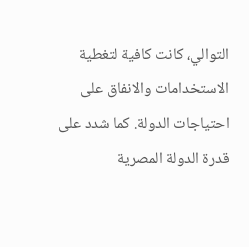التوالي، كانت كافية لتغطية الاستخدامات والانفاق على احتياجات الدولة. كما شدد على قدرة الدولة المصرية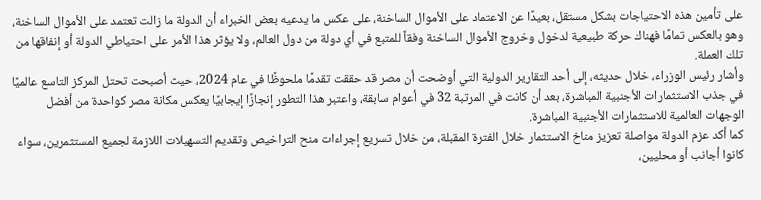على تأمين هذه الاحتياجات بشكل مستقل، بعيدًا عن الاعتماد على الأموال الساخنة، على عكس ما يدعيه بعض الخبراء أن الدولة ما زالت تعتمد على الأموال الساخنة، وهو بالعكس تمامًا فهناك حركة طبيعية لدخول وخروج الأموال الساخنة وفقاً للمتبع في أي دولة من دول العالم، ولا يؤثر هذا الأمر على احتياطي الدولة أو إنفاقها من تلك العملة.
وأشار رئيس الوزراء، خلال حديثه، إلى أحد التقارير الدولية التي أوضحت أن مصر قد حققت تقدمًا ملحوظًا في عام 2024، حيث أصبحت تحتل المركز التاسع عالميًا في جذب الاستثمارات الأجنبية المباشرة، بعد أن كانت في المرتبة 32 في أعوام سابقة، واعتبر هذا التطور إنجازًا إيجابيًا يعكس مكانة مصر كواحدة من أفضل الوجهات العالمية للاستثمارات الأجنبية المباشرة.
كما أكد عزم الدولة مواصلة تعزيز مناخ الاستثمار خلال الفترة المقبلة، من خلال تسريع إجراءات منح التراخيص وتقديم التسهيلات اللازمة لجميع المستثمرين، سواء كانوا أجانب أو محليين،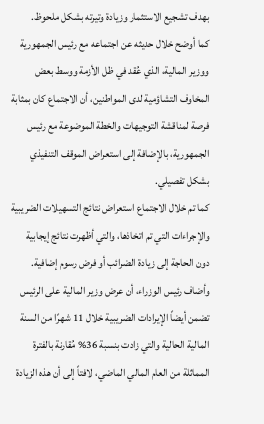بهدف تشجيع الاستثمار وزيادة وتيرته بشكل ملحوظ.
كما أوضح خلال حديثه عن اجتماعه مع رئيس الجمهورية ووزير المالية، الذي عُقد في ظل الأزمة ووسط بعض المخاوف التشاؤمية لدى المواطنين، أن الاجتماع كان بمثابة فرصة لمناقشة التوجيهات والخطة الموضوعة مع رئيس الجمهورية، بالإضافة إلى استعراض الموقف التنفيذي بشكل تفصيلي.
كما تم خلال الاجتماع استعراض نتائج التسهيلات الضريبية والإجراءات التي تم اتخاذها، والتي أظهرت نتائج إيجابية دون الحاجة إلى زيادة الضرائب أو فرض رسوم إضافية.
وأضاف رئيس الوزراء، أن عرض وزير المالية على الرئيس تضمن أيضاً الإيرادات الضريبية خلال 11 شهرًا من السنة المالية الحالية والتي زادت بنسبة 36% مُقارنة بالفترة المماثلة من العام المالي الماضي، لافتاً إلى أن هذه الزيادة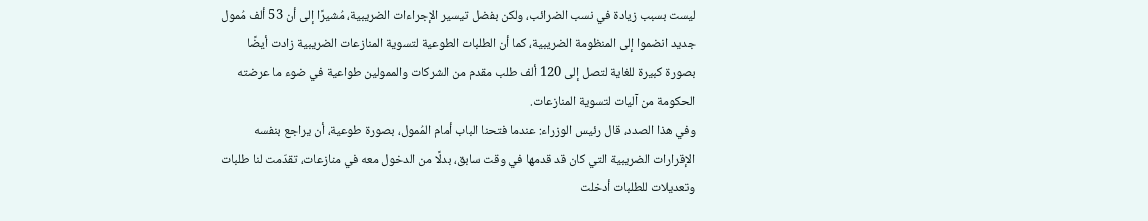ليست بسبب زيادة في نسب الضرائب، ولكن بفضل تيسير الإجراءات الضريبية، مُشيرًا إلى أن 53 ألف مُمول جديد انضموا إلى المنظومة الضريبية، كما أن الطلبات الطوعية لتسوية المنازعات الضريبية زادت أيضًا بصورة كبيرة للغاية لتصل إلى 120 ألف طلب مقدم من الشركات والممولين طواعية في ضوء ما عرضته الحكومة من آليات لتسوية المنازعات.
وفي هذا الصدد، قال رئيس الوزراء: عندما فتحنا الباب أمام المُمول، بصورة طوعية، أن يراجع بنفسه الإقرارات الضريبية التي كان قد قدمها في وقت سابق، بدلًا من الدخول معه في منازعات، تقدّمت لنا طلبات وتعديلات للطلبات أدخلت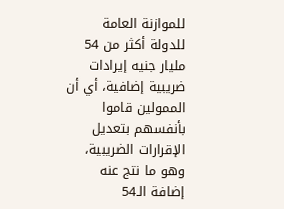للموازنة العامة للدولة أكثر من 54 مليار جنيه إيرادات ضريبية إضافية، أي أن الممولين قاموا بأنفسهم بتعديل الإقرارات الضريبية، وهو ما نتج عنه إضافة الـ54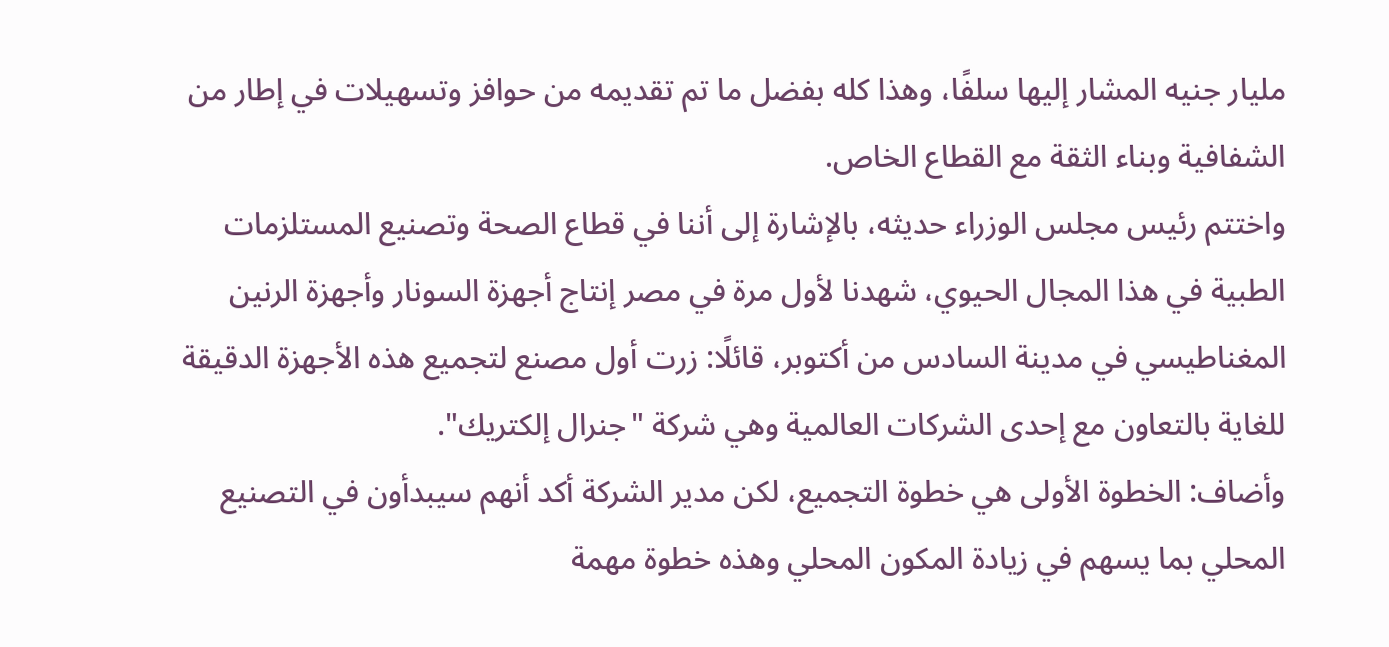مليار جنيه المشار إليها سلفًا، وهذا كله بفضل ما تم تقديمه من حوافز وتسهيلات في إطار من الشفافية وبناء الثقة مع القطاع الخاص.
واختتم رئيس مجلس الوزراء حديثه، بالإشارة إلى أننا في قطاع الصحة وتصنيع المستلزمات الطبية في هذا المجال الحيوي، شهدنا لأول مرة في مصر إنتاج أجهزة السونار وأجهزة الرنين المغناطيسي في مدينة السادس من أكتوبر، قائلًا: زرت أول مصنع لتجميع هذه الأجهزة الدقيقة للغاية بالتعاون مع إحدى الشركات العالمية وهي شركة "جنرال إلكتريك".
وأضاف: الخطوة الأولى هي خطوة التجميع، لكن مدير الشركة أكد أنهم سيبدأون في التصنيع المحلي بما يسهم في زيادة المكون المحلي وهذه خطوة مهمة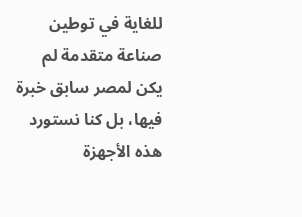للغاية في توطين صناعة متقدمة لم يكن لمصر سابق خبرة فيها، بل كنا نستورد هذه الأجهزة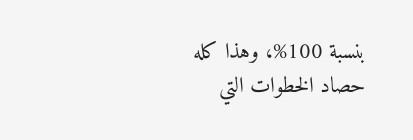بنسبة 100%، وهذا كله حصاد الخطوات التي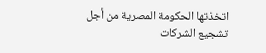اتخذتها الحكومة المصرية من أجل تشجيع الشركات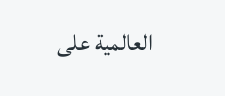العالمية على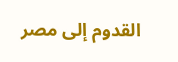القدوم إلى مصر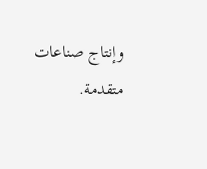وإنتاج صناعات متقدمة.